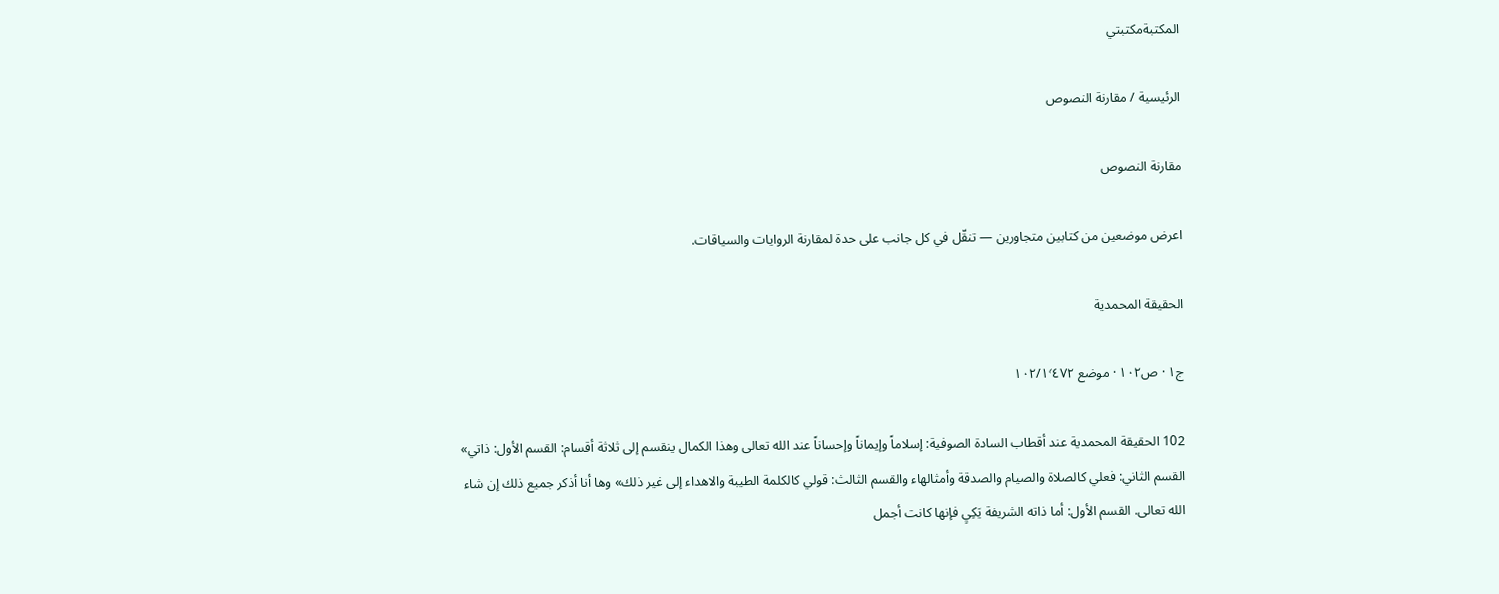المكتبةمكتبتي

الرئيسية / مقارنة النصوص

مقارنة النصوص

اعرض موضعين من كتابين متجاورين — تنقّل في كل جانب على حدة لمقارنة الروايات والسياقات.

الحقيقة المحمدية

ج١ · ص١٠٢ · موضع ١٠٢/١٬٤٧٢

102 الحقيقة المحمدية عند أقطاب السادة الصوفية: إسلاماً وإيماناً وإحساناً عند الله تعالى وهذا الكمال ينقسم إلى ثلاثة أقسام: القسم الأول: ذاتي» القسم الثاني: فعلي كالصلاة والصيام والصدقة وأمثالهاء والقسم الثالث: قولي كالكلمة الطيبة والاهداء إلى غير ذلك» وها أنا أذكر جميع ذلك إن شاء الله تعالى. القسم الأول: أما ذاته الشريفة يَكِيِ فإنها كانت أجمل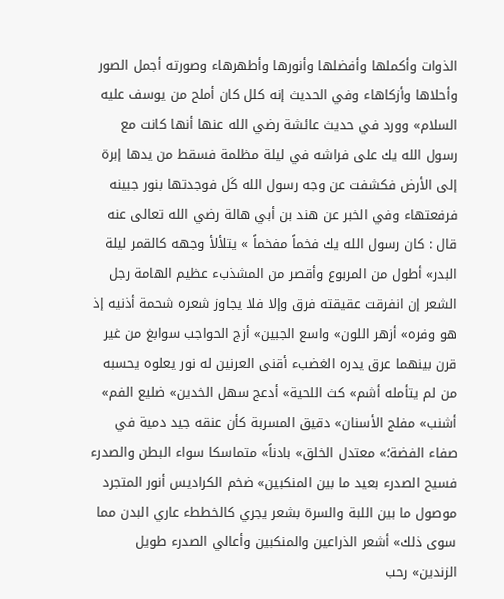الذوات وأكملها وأفضلها وأنورها وأطهرهاء وصورته أجمل الصور وأحلاها وأزكاهاء وفي الحديث إنه كلل كان أملح من يوسف عليه السلام» وورد في حديث عائشة رضي الله عنها أنها كانت مع رسول الله يك على فراشه في ليلة مظلمة فسقط من يدها إبرة إلى الأرض فكشفت عن وجه رسول الله كَل فوجدتها بنور جبينه فرفعتهاء وفي الخبر عن هند بن أبي هالة رضي الله تعالى عنه قال : كان رسول الله يك فخماً مفخماً » يتلألأ وجهه كالقمر ليلة البدر» أطول من المربوع وأقصر من المشذبء عظيم الهامة رجل الشعر إن انفرقت عقيقته فرق وإلا فلا يجاوز شعره شحمة أذنيه إذ هو وفره» أزهر اللون» واسع الجبين» أزج الحواجب سوابغ من غير قرن بينهما عرق يدره الغضبء أقنى العرنين له نور يعلوه يحسبه من لم يتأمله أشم» كث اللحية» أدعج سهل الخدين» ضليع الفم» أشنب» مفلج الأسنان» دقيق المسربة كأن عنقه جيد دمية في صفاء الفضة؛» معتدل الخلق» بادناً» متماسكا سواء البطن والصدرء فسيح الصدرء بعيد ما بين المنكبين» ضخم الكراديس أنور المتجرد موصول ما بين اللبة والسرة بشعر يجري كالخططء عاري البدن مما سوى ذلك» أشعر الذراعين والمنكبين وأعالي الصدرء طويل الزندين» رحب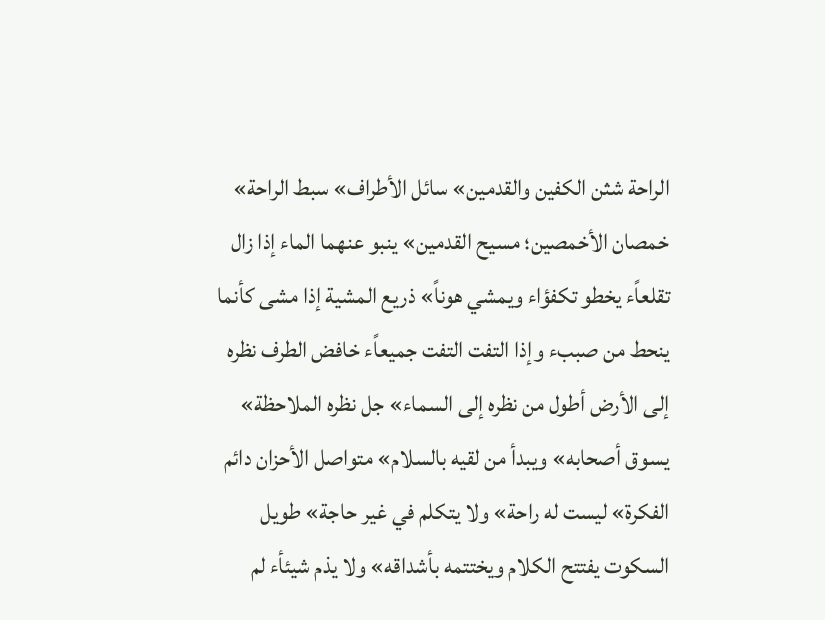الراحة شثن الكفين والقدمين» سائل الأطراف» سبط الراحة» خمصان الأخمصين؛ مسيح القدمين» ينبو عنهما الماء إذا زال تقلعاًء يخطو تكفؤاء ويمشي هوناً» ذريع المشية إذا مشى كأنما ينحط من صببء وإذا التفت التفت جميعاًء خافض الطرف نظره إلى الأرض أطول من نظره إلى السماء» جل نظره الملاحظة» يسوق أصحابه» ويبدأ من لقيه بالسلام» متواصل الأحزان دائم الفكرة» ليست له راحة» ولا يتكلم في غير حاجة» طويل السكوت يفتتح الكلام ويختتمه بأشداقه» ولا يذم شيئأء لم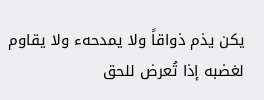يكن يذم ذواقاً ولا يمدحهء ولا يقاوم لغضبه إذا تُعرض للحق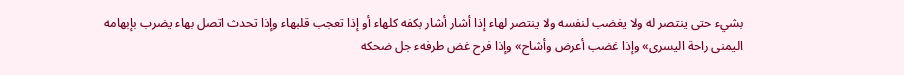بشيء حتى ينتصر له ولا يغضب لنفسه ولا ينتصر لهاء إذا أشار أشار بكفه كلهاء أو إذا تعجب قلبهاء وإذا تحدث اتصل بهاء يضرب بإبهامه اليمنى راحة اليسرى» وإذا غضب أعرض وأشاح» وإذا فرح غض طرفهء جل ضحكه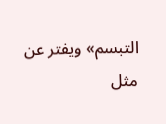التبسم» ويفتر عن مثل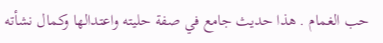حب الغمام . هذا حديث جامع في صفة حليته واعتدالها وكمال نشأته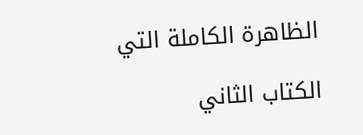الظاهرة الكاملة التي

الكتاب الثاني